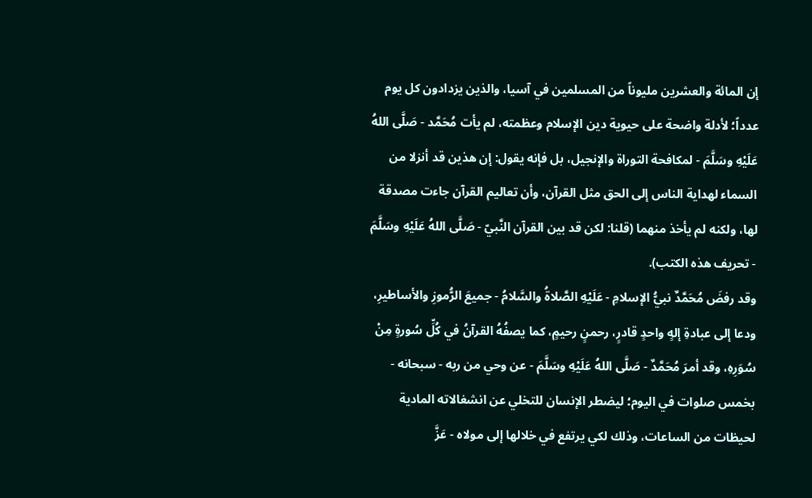إن المائة والعشرين مليوناً من المسلمين في آسيا، والذين يزدادون كل يوم عدداً؛ لأدلة واضحة على حيوية دين الإسلام وعظمته، لم يأت مُحَمَّد - صَلَّى اللهُ عَلَيْهِ وسَلَّمَ - لمكافحة التوراة والإنجيل، بل فإنه يقول: إن هذين قد أنزلا من السماء لهداية الناس إلى الحق مثل القرآن، وأن تعاليم القرآن جاءت مصدقة لها، ولكنه لم يأخذ منهما (قلنا: لكن قد بين القرآن النَّبيّ - صَلَّى اللهُ عَلَيْهِ وسَلَّمَ - تحريف هذه الكتب).
وقد رفضَ مُحَمَّدٌ نبيُّ الإسلامِ - عَلَيْهِ الصَّلاةُ والسَّلامُ - جميعَ الرُّموزِ والأساطيرِ، ودعا إلى عبادةِ إلهٍ واحدٍ قادرٍ، رحمنٍ رحيمٍ، كما يصفُهُ القرآنُ في كُلِّ سُورةٍ مِنْ سُوَرِهِ، وقد أمرَ مُحَمَّدٌ - صَلَّى اللهُ عَلَيْهِ وسَلَّمَ - عن وحي من ربه - سبحانه - بخمس صلوات في اليوم؛ ليضطر الإنسان للتخلي عن انشغالاته المادية لحيظات من الساعات، وذلك لكي يرتفع في خلالها إلى مولاه - عَزَّ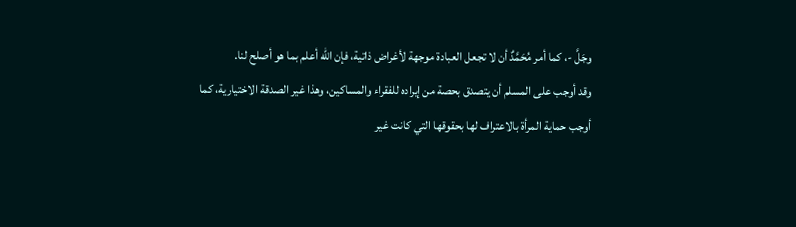وجَلَّ -، كما أمر مُحَمَّدٌ أن لا تجعل العبادة موجهة لأغراض ذاتية، فإن الله أعلم بما هو أصلح لنا.
وقد أوجب على المسلم أن يتصدق بحصة من إيراده للفقراء والمساكين، وهذا غير الصدقة الاختيارية، كما أوجب حماية المرأة بالاعتراف لها بحقوقها التي كانت غير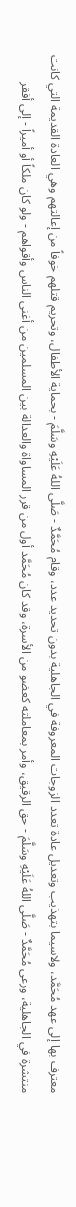معترف بها إلى عهد مُحَمَّد، ولاسيما بتهذيب وتعديل عادة تعدد الزوجات المعروفة في الجاهلية بدون تحديد عدد، وقام مُحَمَّدٌ - صَلَّى اللهُ عَلَيْهِ وسَلَّمَ - بحماية الأطفال، وتحريم قتلهم خوفاً من إعالتهم وهي العادة القديمة التي كانت منتشرة في الجاهلية، ورعى مُحَمَّدٌ - صَلَّى اللهُ عَلَيْهِ وسَلَّمَ - حق الرقيق، وأمر بمعاملته كعضو من الأسرة، وقد كان مُحَمَّد أول من قرر المساواة والعدالة بين المسلمين من أغنى الناس وأقواهم - ولو كان ملكاً أو أميراً - إلى أفقر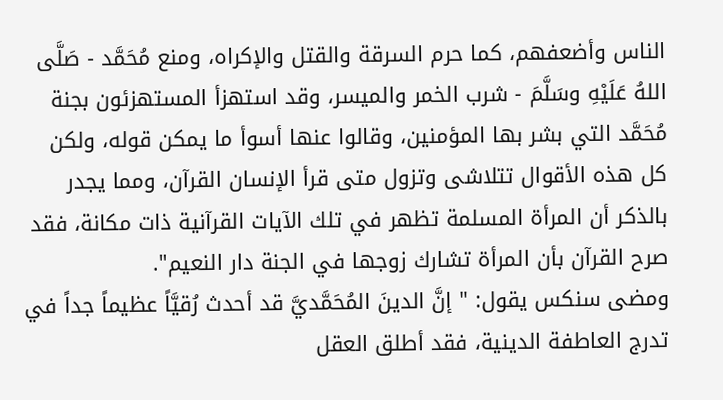الناس وأضعفهم، كما حرم السرقة والقتل والإكراه، ومنع مُحَمَّد - صَلَّى اللهُ عَلَيْهِ وسَلَّمَ - شرب الخمر والميسر، وقد استهزأ المستهزئون بجنة مُحَمَّد التي بشر بها المؤمنين، وقالوا عنها أسوأ ما يمكن قوله، ولكن كل هذه الأقوال تتلاشى وتزول متى قرأ الإنسان القرآن، ومما يجدر بالذكر أن المرأة المسلمة تظهر في تلك الآيات القرآنية ذات مكانة، فقد صرح القرآن بأن المرأة تشارك زوجها في الجنة دار النعيم".
ومضى سنكس يقول: " إنَّ الدينَ المُحَمَّديَّ قد أحدث رُقيَّاً عظيماً جداً في تدرج العاطفة الدينية، فقد أطلق العقل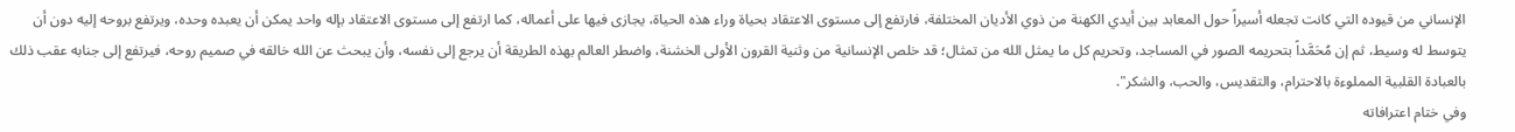الإنساني من قيوده التي كانت تجعله أسيراً حول المعابد بين أيدي الكهنة من ذوي الأديان المختلفة، فارتفع إلى مستوى الاعتقاد بحياة وراء هذه الحياة، يجازى فيها على أعماله، كما ارتفع إلى مستوى الاعتقاد بإله واحد يمكن أن يعبده وحده، ويرتفع بروحه إليه دون أن يتوسط له وسيط، ثم إن مُحَمَّداً بتحريمه الصور في المساجد، وتحريم كل ما يمثل الله من تمثال؛ قد خلص الإنسانية من وثنية القرون الأولى الخشنة، واضطر العالم بهذه الطريقة أن يرجع إلى نفسه، وأن يبحث عن الله خالقه في صميم روحه، فيرتفع إلى جنابه عقب ذلك بالعبادة القلبية المملوءة بالاحترام، والتقديس، والحب، والشكر".
وفي ختام اعترافاته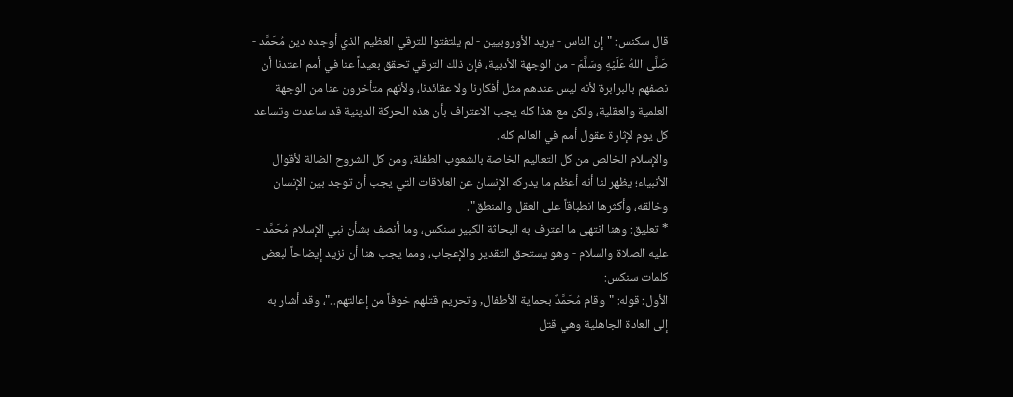قال سكنس: "إن الناس - يريد الأوروبيين - لم يلتفتوا للترقي العظيم الذي أوجده دين مُحَمَّد - صَلَّى اللهُ عَلَيْهِ وسَلَّمَ - من الوجهة الأدبية، فإن ذلك الترقي تحقق بعيداً عنا في أمم اعتدنا أن نصفهم بالبرابرة لأنه ليس عندهم مثل أفكارنا ولا عقائدنا، ولأنهم متأخرون عنا من الوجهة العلمية والعقلية، ولكن مع هذا كله يجب الاعتراف بأن هذه الحركة الدينية قد ساعدت وتساعد كل يوم لإثارة عقول أمم في العالم كله.
والإسلام الخالص من كل التعاليم الخاصة بالشعوب الطفلة، ومن كل الشروح الضالة لأقوال الأنبياء؛ يظهر لنا أنه أعظم ما يدركه الإنسان عن العلاقات التي يجب أن توجد بين الإنسان وخالقه، وأكثرها انطباقاً على العقل والمنطق".
* تعليق: وهنا انتهى ما اعترف به البحاثة الكبير سنكس، وما أنصف بشأن نبي الإسلام مُحَمَّد - عليه الصلاة والسلام - وهو يستحق التقدير والإعجاب، ومما يجب هنا أن نزيد إيضاحاً لبعض كلمات سنكس:
الأول: قوله: "وقام مُحَمَّدٌ بحماية الأطفال, وتحريم قتلهم خوفاً من إعالتهم.."، وقد أشار به إلى العادة الجاهلية وهي قتل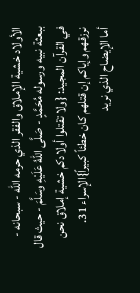الأولاد خشية الإملاق والفقر الذي حرمه الله - سبحانه - ببعثة نبيه ورسوله مُحَمَّدٍ - صَلَّى اللهُ عَلَيْهِ وسَلَّمَ - حيث قال في القرآن المجيد: {ولا تقتلوا أولادكم خشية إملاق نحن نرزقهم وإياكم إن قتلهم كان خطئاً كبيراً}الإسراء 31.
أما الإيضاح الذي نريد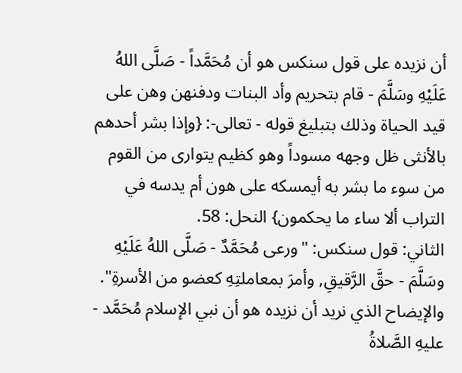أن نزيده على قول سنكس هو أن مُحَمَّداً - صَلَّى اللهُ عَلَيْهِ وسَلَّمَ - قام بتحريم وأد البنات ودفنهن وهن على قيد الحياة وذلك بتبليغ قوله - تعالى-: {وإذا بشر أحدهم بالأنثى ظل وجهه مسوداً وهو كظيم يتوارى من القوم من سوء ما بشر به أيمسكه على هون أم يدسه في التراب ألا ساء ما يحكمون} النحل: 58.
الثاني: قول سنكس: "ورعى مُحَمَّدٌ - صَلَّى اللهُ عَلَيْهِ وسَلَّمَ - حقَّ الرَّقيقِ, وأمرَ بمعاملتِهِ كعضو من الأسرةِ".
والإيضاح الذي نريد أن نزيده هو أن نبي الإسلام مُحَمَّد - عليهِ الصَّلاةُ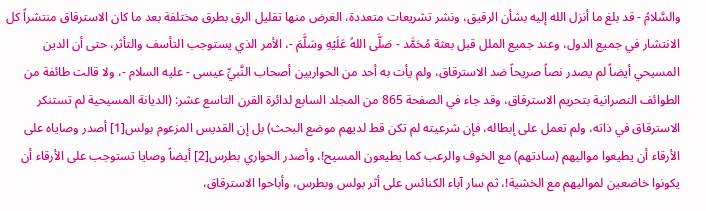والسَّلامُ - قد بلغ ما أنزل الله إليه بشأن الرقيق، ونشر تشريعات متعددة، الغرض منها تقليل الرق بطرق مختلفة بعد ما كان الاسترقاق منتشراً كل الانتشار في جميع الدول، وعند جميع الملل قبل بعثة مُحَمَّد - صَلَّى اللهُ عَلَيْهِ وسَلَّمَ -، الأمر الذي يستوجب التأسف والتأثر، حتى أن الدين المسيحي أيضاً لم يصدر نصاً صريحاً ضد الاسترقاق، ولم يأت به أحد من الحواريين أصحاب النَّبيِّ عيسى - عليه السلام -، ولا قالت طائفة من الطوائف النصرانية بتحريم الاسترقاق، وقد جاء في الصفحة 865 من المجلد السابع لدائرة القرن التاسع عشر: (الديانة المسيحية لم تستنكر الاسترقاق في ذاته، ولم تعمل على إبطاله، فإن شرعيته لم تكن قط لديهم موضع البحث) بل إن القديس المزعوم بولس[1] أصدر وصاياه على الأرقاء أن يطيعوا مواليهم (سادتهم) مع الخوف والرعب كما يطيعون المسيح!، وأصدر الحواري بطرس[2] أيضاً وصايا تستوجب على الأرقاء أن يكونوا خاضعين لمواليهم مع الخشية!، ثم سار آباء الكنائس على أثر بولس وبطرس، وأباحوا الاسترقاق،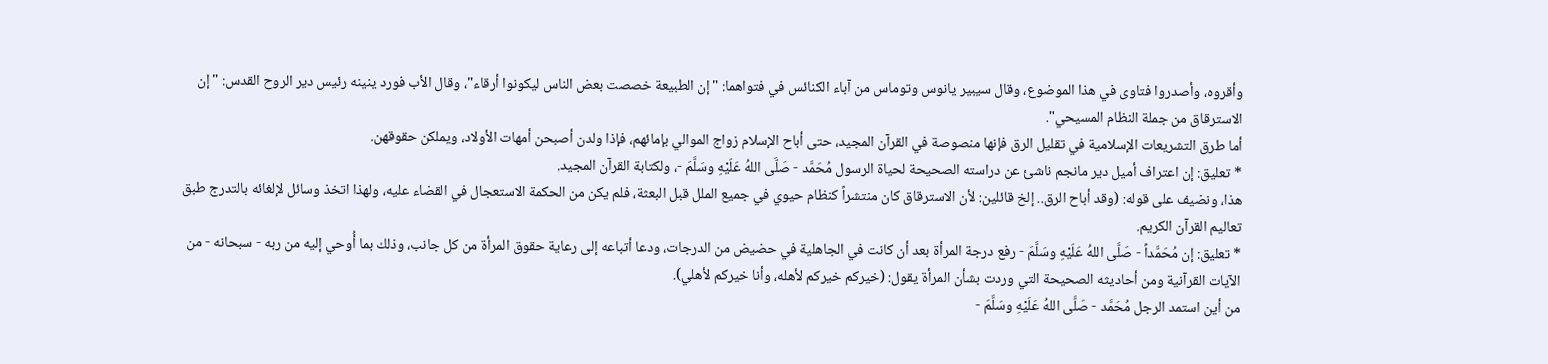وأقروه، وأصدروا فتاوى في هذا الموضوع، وقال سيبير يانوس وتوماس من آباء الكنائس في فتواهما: "إن الطبيعة خصصت بعض الناس ليكونوا أرقاء"، وقال الأب فورد ينينه رئيس دير الروح القدس: "إن الاسترقاق من جملة النظام المسيحي".
أما طرق التشريعات الإسلامية في تقليل الرق فإنها منصوصة في القرآن المجيد، حتى أباح الإسلام زواج الموالي بإمائهم، فإذا ولدن أصبحن أمهات الأولاد، ويملكن حقوقهن.
* تعليق: إن اعتراف أميل دير مانجم ناشئ عن دراسته الصحيحة لحياة الرسول مُحَمَّد - صَلَّى اللهُ عَلَيْهِ وسَلَّمَ -، ولكتابة القرآن المجيد.
هذا، ونضيف على قوله: (وقد أباح الرق.. إلخ قائلين: لأن الاسترقاق كان منتشراً كنظام حيوي في جميع الملل قبل البعثة، فلم يكن من الحكمة الاستعجال في القضاء عليه، ولهذا اتخذ وسائل لإلغائه بالتدرج طبق تعاليم القرآن الكريم.
* تعليق: إن مُحَمَّداً - صَلَّى اللهُ عَلَيْهِ وسَلَّمَ - رفع درجة المرأة بعد أن كانت في الجاهلية في حضيض من الدرجات، ودعا أتباعه إلى رعاية حقوق المرأة من كل جانب، وذلك بما أُوحي إليه من ربه - سبحانه - من الآيات القرآنية ومن أحاديثه الصحيحة التي وردت بشأن المرأة يقول: (خيركم خيركم لأهله، وأنا خيركم لأهلي).
من أين استمد الرجل مُحَمَّد - صَلَّى اللهُ عَلَيْهِ وسَلَّمَ -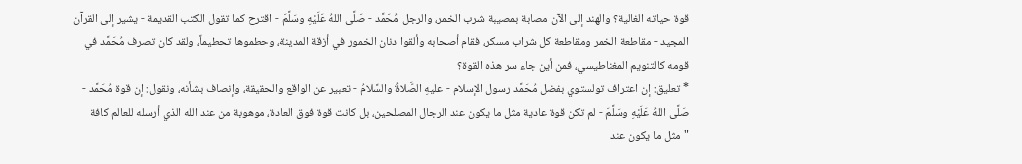قوة حياته الغالية؟ والهند إلى الآن مصابة بمصيبة شرب الخمر، والرجل مُحَمَّد - صَلَّى اللهُ عَلَيْهِ وسَلَّمَ - اقترح كما تقول الكتب القديمة - يشير إلى القرآن المجيد - مقاطعة الخمر ومقاطعة كل شراب مسكر، فقام أصحابه وألقوا دنان الخمور في أزقة المدينة، وحطموها تحطيماً، ولقد كان تصرف مُحَمَّد في قومه كالتنويم المغناطيسي، فمن أين جاء سر هذه القوة؟
* تعليق: إن اعتراف تولستوي بفضل مُحَمَّد رسول الإسلام - عليهِ الصَّلاةُ والسَّلامُ - تعبير عن الواقع والحقيقة، وإنصاف بشأنه، ونقول: إن قوة مُحَمَّد - صَلَّى اللهُ عَلَيْهِ وسَلَّمَ - لم تكن قوة عادية مثل ما يكون عند الرجال المصلحين، بل كانت قوة فوق العادة، موهوبة من عند الله الذي أرسله للعالم كافة "مثل ما يكون عند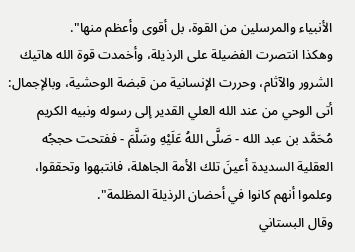الأنبياء والمرسلين من القوة، بل أقوى وأعظم منها".
وهكذا انتصرت الفضيلة على الرذيلة، وأخمدت قوة الله هاتيك الشرور والآثام، وحررت الإنسانية من قبضة الوحشية، وبالإجمال: أتى الوحي من عند الله العلي القدير إلى رسوله ونبيه الكريم مُحَمَّد بن عبد الله - صَلَّى اللهُ عَلَيْهِ وسَلَّمَ - ففتحت حججُه العقلية السديدة أعينَ تلك الأمة الجاهلة، فانتبهوا وتحققوا، وعلموا أنهم كانوا في أحضان الرذيلة المظلمة".
وقال البستاني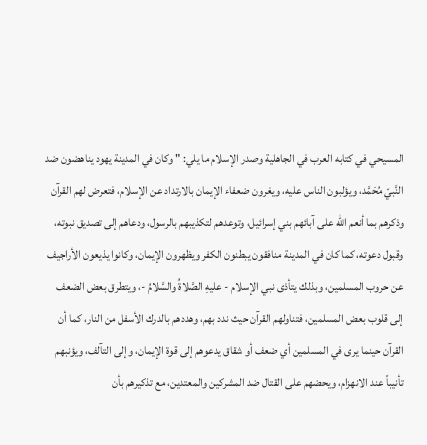المسيحي في كتابه العرب في الجاهلية وصدر الإسلام ما يلي: " وكان في المدينة يهود يناهضون ضد النَّبيّ مُحَمَّد، ويؤلبون الناس عليه، ويغرون ضعفاء الإيمان بالارتداد عن الإسلام، فتعرض لهم القرآن وذكرهم بما أنعم الله على آبائهم بني إسرائيل، وتوعدهم لتكذيبهم بالرسول، ودعاهم إلى تصديق نبوته، وقبول دعوته، كما كان في المدينة منافقون يبطنون الكفر ويظهرون الإيمان، وكانوا يذيعون الأراجيف عن حروب المسلمين، وبذلك يتأذى نبي الإسلام - عليهِ الصَّلاةُ والسَّلامُ -، ويتطرق بعض الضعف إلى قلوب بعض المسلمين، فتناولهم القرآن حيث ندد بهم، وهددهم بالدرك الأسفل من النار، كما أن القرآن حينما يرى في المسلمين أي ضعف أو شقاق يدعوهم إلى قوة الإيمان، وإلى التآلف، ويؤنبهم تأنيباً عند الانهزام، ويحضهم على القتال ضد المشركين والمعتدين، مع تذكيرهم بأن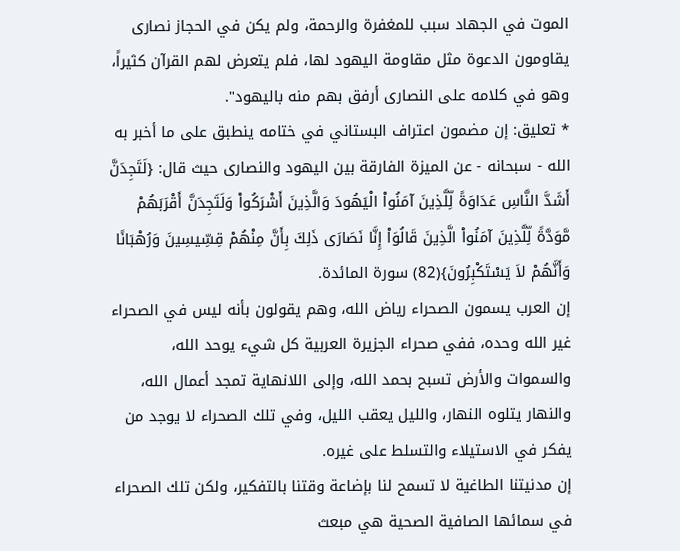الموت في الجهاد سبب للمغفرة والرحمة، ولم يكن في الحجاز نصارى يقاومون الدعوة مثل مقاومة اليهود لها، فلم يتعرض لهم القرآن كثيراً، وهو في كلامه على النصارى أرفق بهم منه باليهود".
* تعليق: إن مضمون اعتراف البستاني في ختامه ينطبق على ما أخبر به الله - سبحانه - عن الميزة الفارقة بين اليهود والنصارى حيث قال: {لَتَجِدَنَّ أَشَدَّ النَّاسِ عَدَاوَةً لِّلَّذِينَ آمَنُواْ الْيَهُودَ وَالَّذِينَ أَشْرَكُواْ وَلَتَجِدَنَّ أَقْرَبَهُمْ مَّوَدَّةً لِّلَّذِينَ آمَنُواْ الَّذِينَ قَالُوَاْ إِنَّا نَصَارَى ذَلِكَ بِأَنَّ مِنْهُمْ قِسِّيسِينَ وَرُهْبَانًا وَأَنَّهُمْ لاَ يَسْتَكْبِرُونَ}(82) سورة المائدة.
إن العرب يسمون الصحراء رياض الله، وهم يقولون بأنه ليس في الصحراء غير الله وحده، ففي صحراء الجزيرة العربية كل شيء يوحد الله، والسموات والأرض تسبح بحمد الله، وإلى اللانهاية تمجد أعمال الله، والنهار يتلوه النهار، والليل يعقب الليل، وفي تلك الصحراء لا يوجد من يفكر في الاستيلاء والتسلط على غيره.
إن مدنيتنا الطاغية لا تسمح لنا بإضاعة وقتنا بالتفكير، ولكن تلك الصحراء في سمائها الصافية الصحية هي مبعث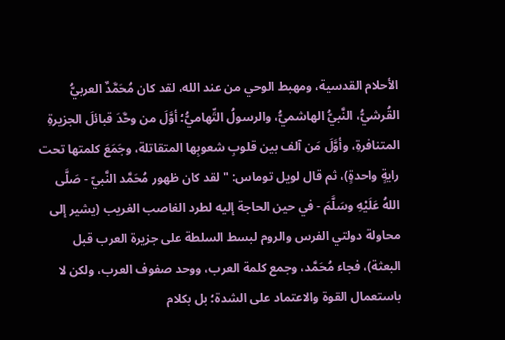الأحلام القدسية، ومهبط الوحي من عند الله، لقد كان مُحَمَّدٌ العربيُّ القُرشيُّ، النَّبيُّ الهاشميُّ، والرسولُ التِّهاميُّ؛ أوَّلَ من وحَّدَ قبائلَ الجزيرةِ المتنافرةِ، وأوَّلَ مَن آلف بين قلوبِ شعوبِها المتقاتلة، وجَمَعَ كلمتها تحت رايةٍ واحدةٍ)، ثم قال لويل توماس: "لقد كان ظهور مُحَمَّد النَّبيّ - صَلَّى اللهُ عَلَيْهِ وسَلَّمَ - في حين الحاجة إليه لطرد الغاصب الغريب (يشير إلى محاولة دولتي الفرس والروم لبسط السلطة على جزيرة العرب قبل البعثة)، فجاء مُحَمَّد، وجمع كلمة العرب، ووحد صفوف العرب، ولكن لا باستعمال القوة والاعتماد على الشدة؛ بل بكلام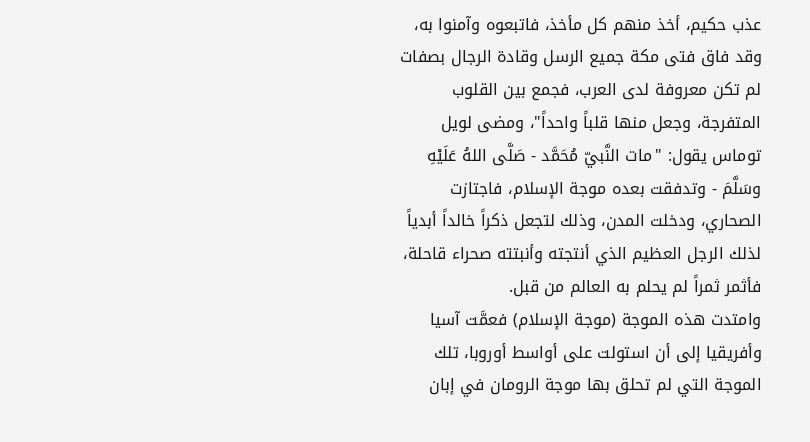عذب حكيم، أخذ منهم كل مأخذ، فاتبعوه وآمنوا به، وقد فاق فتى مكة جميع الرسل وقادة الرجال بصفات لم تكن معروفة لدى العرب، فجمع بين القلوب المتفرجة، وجعل منها قلباً واحداً"، ومضى لويل توماس يقول: "مات النَّبيّ مُحَمَّد - صَلَّى اللهُ عَلَيْهِ وسَلَّمَ - وتدفقت بعده موجة الإسلام، فاجتازت الصحاري، ودخلت المدن، وذلك لتجعل ذكراً خالداً أبدياً لذلك الرجل العظيم الذي أنتجته وأنبتته صحراء قاحلة، فأثمر ثمراً لم يحلم به العالم من قبل.
وامتدت هذه الموجة (موجة الإسلام) فعمَّت آسيا وأفريقيا إلى أن استولت على أواسط أوروبا، تلك الموجة التي لم تحلق بها موجة الرومان في إبان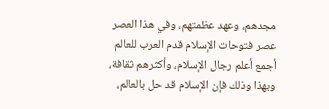مجدهم، وعهد عظمتهم، وفي هذا العصر عصر فتوحات الإسلام قدم العرب للعالم أجمع أعلم رجال الإسلام، وأكثرهم ثقافة، وبهذا وذلك فإن الإسلام قد حل بالعالم،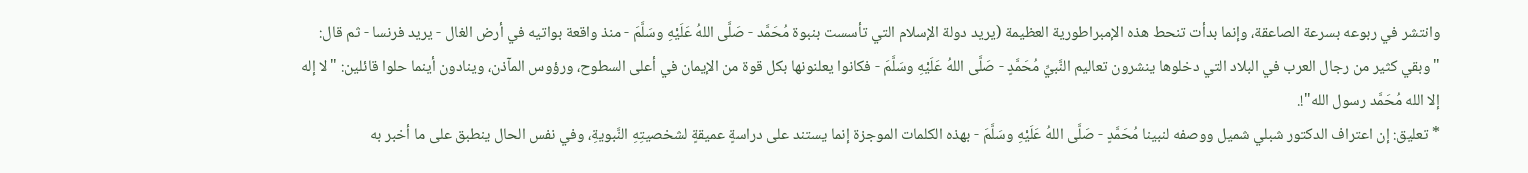وانتشر في ربوعه بسرعة الصاعقة، وإنما بدأت تنحط هذه الإمبراطورية العظيمة (يريد دولة الإسلام التي تأسست بنبوة مُحَمَّد - صَلَّى اللهُ عَلَيْهِ وسَلَّمَ - منذ واقعة بواتيه في أرض الغال - يريد فرنسا - ثم قال: "وبقي كثير من رجال العرب في البلاد التي دخلوها ينشرون تعاليم النَّبيِّ مُحَمَّدٍ - صَلَّى اللهُ عَلَيْهِ وسَلَّمَ - فكانوا يعلنونها بكل قوة من الإيمان في أعلى السطوح، ورؤوس المآذن، وينادون أينما حلوا قائلين: "لا إله إلا الله مُحَمَّد رسول الله"!.
* تعليق: إن اعتراف الدكتور شبلي شميل ووصفه لنبينا مُحَمَّدٍ - صَلَّى اللهُ عَلَيْهِ وسَلَّمَ - بهذه الكلمات الموجزة إنما يستند على دراسةٍ عميقةٍ لشخصيتِهِ النَّبويةِ، وفي نفس الحال ينطبق على ما أخبر به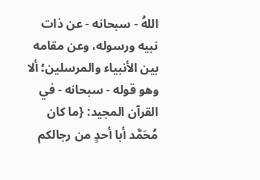اللهُ - سبحانه - عن ذات نبيه ورسوله، وعن مقامه بين الأنبياء والمرسلين؛ ألا وهو قوله - سبحانه - في القرآن المجيد: {ما كان مُحَمَّد أبا أحدٍ من رجالكم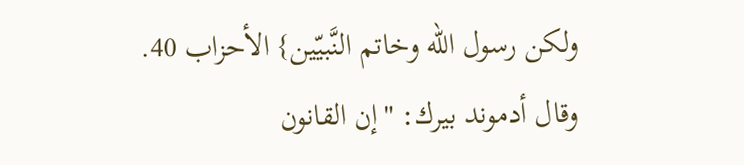ولكن رسول الله وخاتم النَّبيّين} الأحزاب 40.
وقال أدموند بيرك: "إن القانون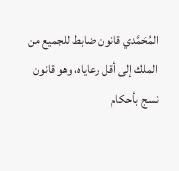المُحَمَّدي قانون ضابط للجميع من الملك إلى أقل رعاياه، وهو قانون نسج بأحكام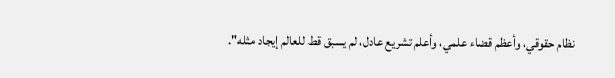نظام حقوقي، وأعظم قضاء علمي، وأعلم تشريع عادل، لم يسبق قط للعالم إيجاد مثله".